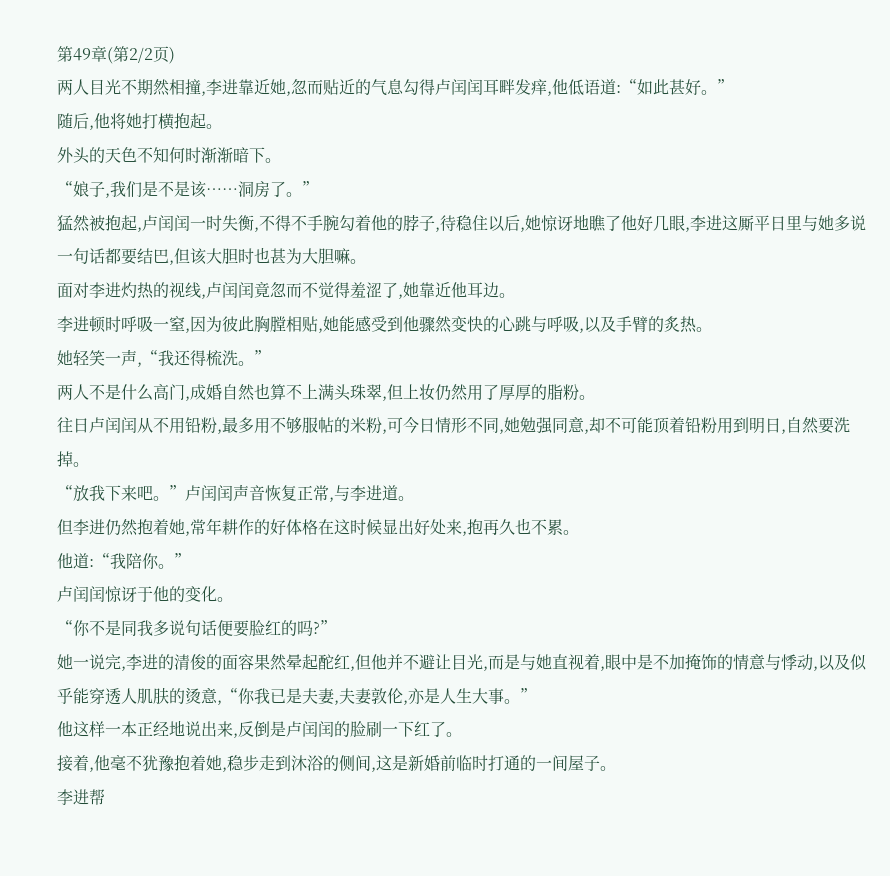第49章(第2/2页)
两人目光不期然相撞,李进靠近她,忽而贴近的气息勾得卢闰闰耳畔发痒,他低语道:“如此甚好。”
随后,他将她打横抱起。
外头的天色不知何时渐渐暗下。
“娘子,我们是不是该……洞房了。”
猛然被抱起,卢闰闰一时失衡,不得不手腕勾着他的脖子,待稳住以后,她惊讶地瞧了他好几眼,李进这厮平日里与她多说一句话都要结巴,但该大胆时也甚为大胆嘛。
面对李进灼热的视线,卢闰闰竟忽而不觉得羞涩了,她靠近他耳边。
李进顿时呼吸一窒,因为彼此胸膛相贴,她能感受到他骤然变快的心跳与呼吸,以及手臂的炙热。
她轻笑一声,“我还得梳洗。”
两人不是什么高门,成婚自然也算不上满头珠翠,但上妆仍然用了厚厚的脂粉。
往日卢闰闰从不用铅粉,最多用不够服帖的米粉,可今日情形不同,她勉强同意,却不可能顶着铅粉用到明日,自然要洗掉。
“放我下来吧。”卢闰闰声音恢复正常,与李进道。
但李进仍然抱着她,常年耕作的好体格在这时候显出好处来,抱再久也不累。
他道:“我陪你。”
卢闰闰惊讶于他的变化。
“你不是同我多说句话便要脸红的吗?”
她一说完,李进的清俊的面容果然晕起酡红,但他并不避让目光,而是与她直视着,眼中是不加掩饰的情意与悸动,以及似乎能穿透人肌肤的烫意,“你我已是夫妻,夫妻敦伦,亦是人生大事。”
他这样一本正经地说出来,反倒是卢闰闰的脸刷一下红了。
接着,他毫不犹豫抱着她,稳步走到沐浴的侧间,这是新婚前临时打通的一间屋子。
李进帮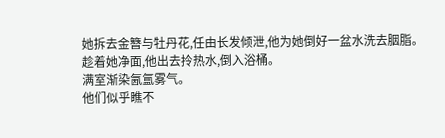她拆去金簪与牡丹花,任由长发倾泄,他为她倒好一盆水洗去胭脂。
趁着她净面,他出去拎热水,倒入浴桶。
满室渐染氤氲雾气。
他们似乎瞧不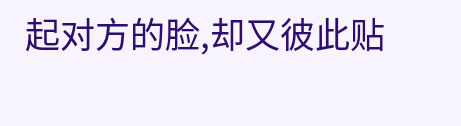起对方的脸,却又彼此贴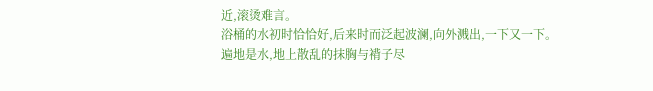近,滚烫难言。
浴桶的水初时恰恰好,后来时而泛起波澜,向外溅出,一下又一下。
遍地是水,地上散乱的抹胸与褙子尽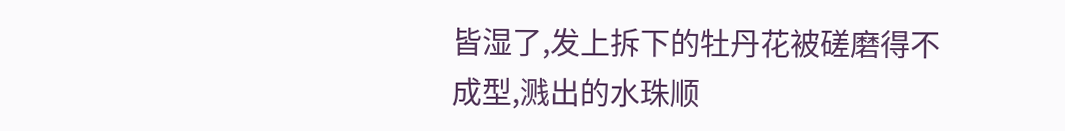皆湿了,发上拆下的牡丹花被磋磨得不成型,溅出的水珠顺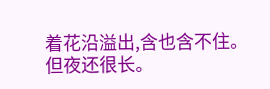着花沿溢出,含也含不住。
但夜还很长。